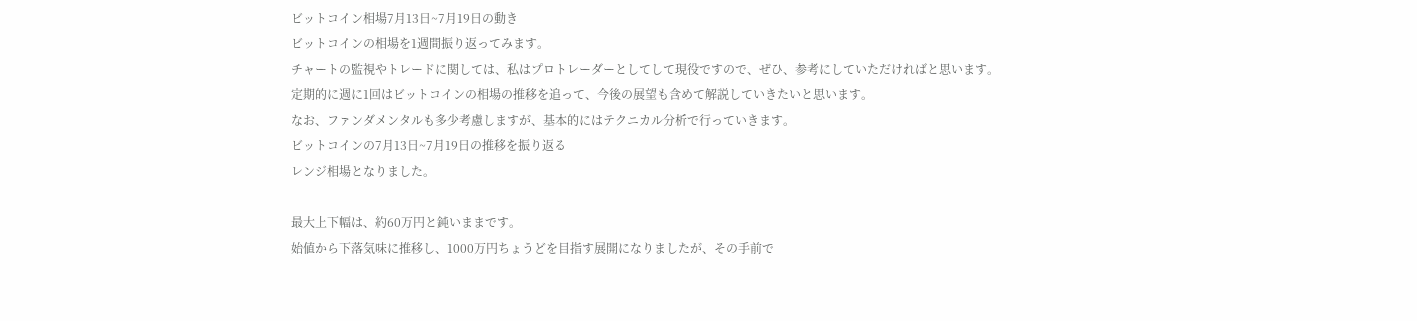ビットコイン相場7月13日~7月19日の動き
ビットコインの相場を1週間振り返ってみます。
チャートの監視やトレードに関しては、私はプロトレーダーとしてして現役ですので、ぜひ、参考にしていただければと思います。
定期的に週に1回はビットコインの相場の推移を追って、今後の展望も含めて解説していきたいと思います。
なお、ファンダメンタルも多少考慮しますが、基本的にはテクニカル分析で行っていきます。
ビットコインの7月13日~7月19日の推移を振り返る
レンジ相場となりました。

最大上下幅は、約60万円と鈍いままです。
始値から下落気味に推移し、1000万円ちょうどを目指す展開になりましたが、その手前で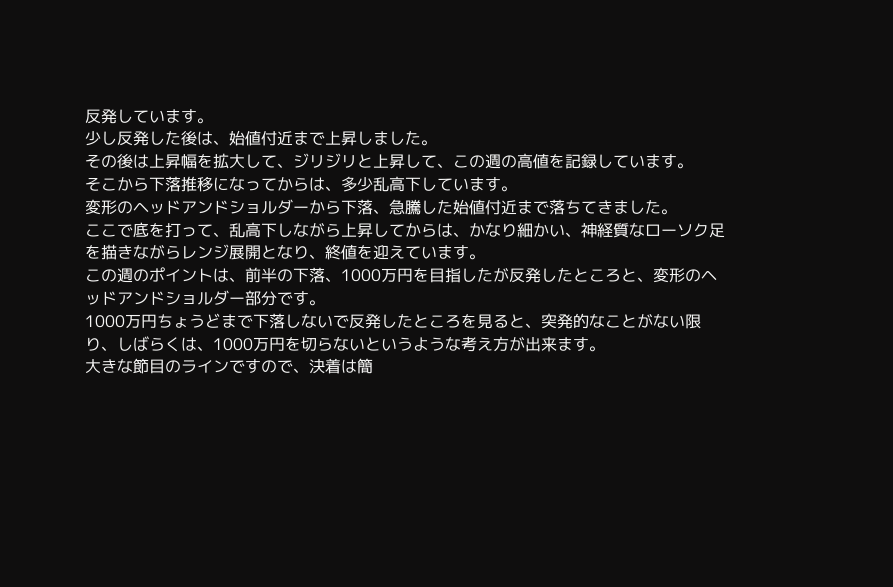反発しています。
少し反発した後は、始値付近まで上昇しました。
その後は上昇幅を拡大して、ジリジリと上昇して、この週の高値を記録しています。
そこから下落推移になってからは、多少乱高下しています。
変形のヘッドアンドショルダーから下落、急騰した始値付近まで落ちてきました。
ここで底を打って、乱高下しながら上昇してからは、かなり細かい、神経質なローソク足を描きながらレンジ展開となり、終値を迎えています。
この週のポイントは、前半の下落、1000万円を目指したが反発したところと、変形のヘッドアンドショルダー部分です。
1000万円ちょうどまで下落しないで反発したところを見ると、突発的なことがない限り、しばらくは、1000万円を切らないというような考え方が出来ます。
大きな節目のラインですので、決着は簡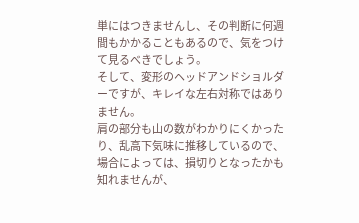単にはつきませんし、その判断に何週間もかかることもあるので、気をつけて見るべきでしょう。
そして、変形のヘッドアンドショルダーですが、キレイな左右対称ではありません。
肩の部分も山の数がわかりにくかったり、乱高下気味に推移しているので、場合によっては、損切りとなったかも知れませんが、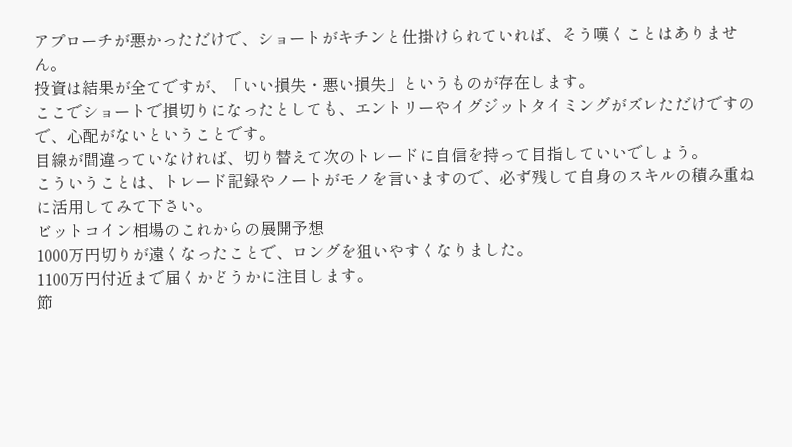アプローチが悪かっただけで、ショートがキチンと仕掛けられていれば、そう嘆くことはありません。
投資は結果が全てですが、「いい損失・悪い損失」というものが存在します。
ここでショートで損切りになったとしても、エントリーやイグジットタイミングがズレただけですので、心配がないということです。
目線が間違っていなければ、切り替えて次のトレードに自信を持って目指していいでしょう。
こういうことは、トレード記録やノートがモノを言いますので、必ず残して自身のスキルの積み重ねに活用してみて下さい。
ビットコイン相場のこれからの展開予想
1000万円切りが遠くなったことで、ロングを狙いやすくなりました。
1100万円付近まで届くかどうかに注目します。
節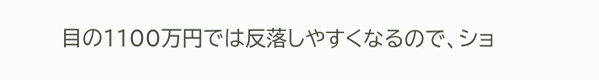目の1100万円では反落しやすくなるので、ショ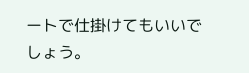ートで仕掛けてもいいでしょう。